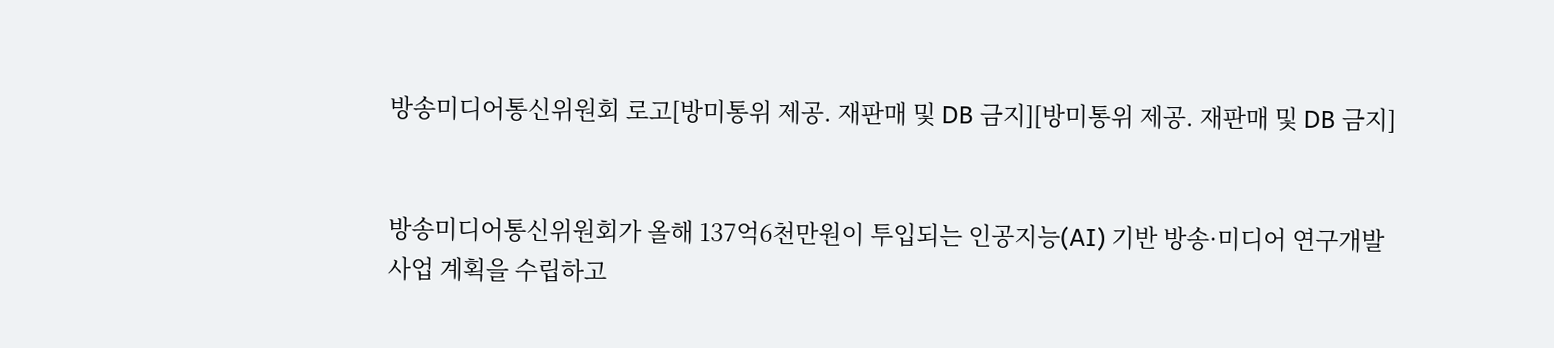방송미디어통신위원회 로고[방미통위 제공. 재판매 및 DB 금지][방미통위 제공. 재판매 및 DB 금지]


방송미디어통신위원회가 올해 137억6천만원이 투입되는 인공지능(AI) 기반 방송·미디어 연구개발 사업 계획을 수립하고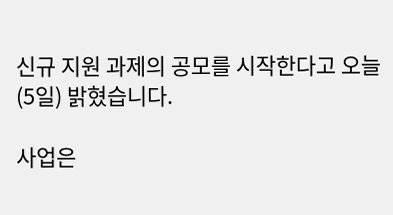신규 지원 과제의 공모를 시작한다고 오늘(5일) 밝혔습니다.

사업은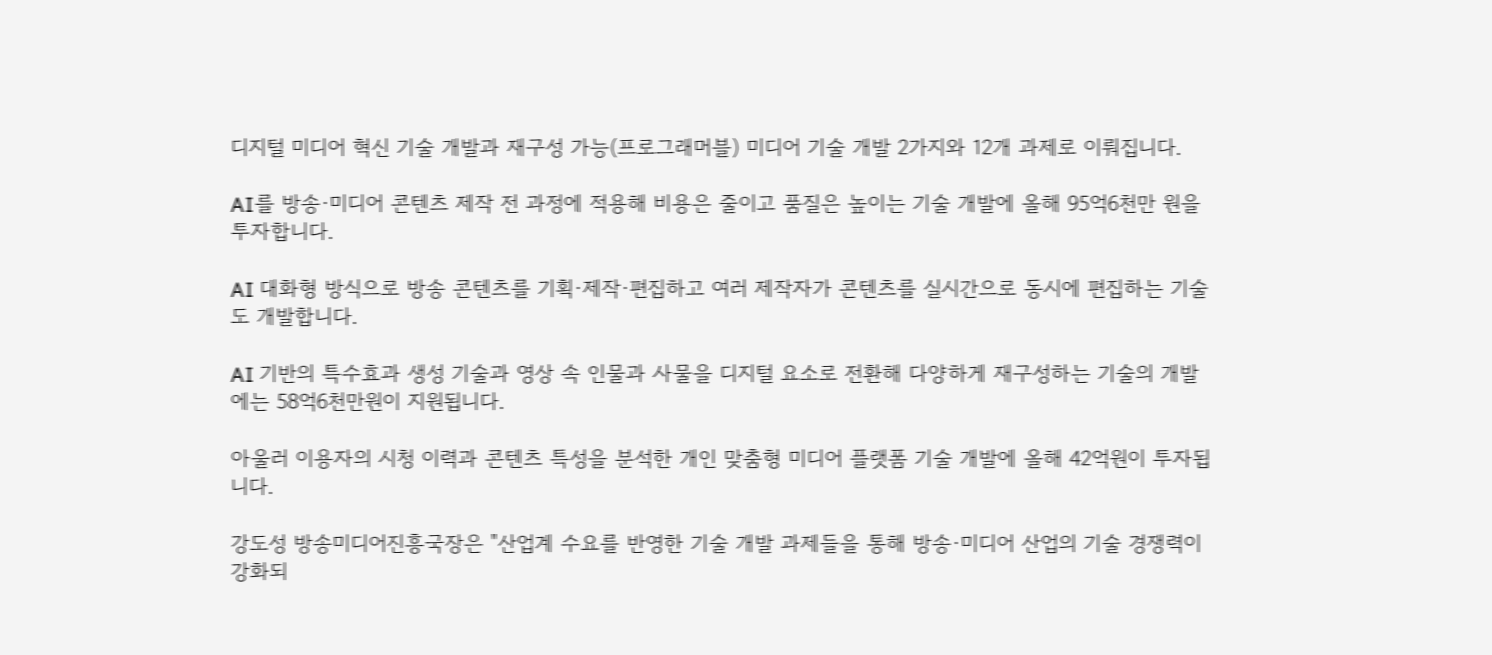디지털 미디어 혁신 기술 개발과 재구성 가능(프로그래머블) 미디어 기술 개발 2가지와 12개 과제로 이뤄집니다.

AI를 방송·미디어 콘텐츠 제작 전 과정에 적용해 비용은 줄이고 품질은 높이는 기술 개발에 올해 95억6천만 원을 투자합니다.

AI 대화형 방식으로 방송 콘텐츠를 기획·제작·편집하고 여러 제작자가 콘텐츠를 실시간으로 동시에 편집하는 기술도 개발합니다.

AI 기반의 특수효과 생성 기술과 영상 속 인물과 사물을 디지털 요소로 전환해 다양하게 재구성하는 기술의 개발에는 58억6천만원이 지원됩니다.

아울러 이용자의 시청 이력과 콘텐츠 특성을 분석한 개인 맞춤형 미디어 플랫폼 기술 개발에 올해 42억원이 투자됩니다.

강도성 방송미디어진흥국장은 "산업계 수요를 반영한 기술 개발 과제들을 통해 방송·미디어 산업의 기술 경쟁력이 강화되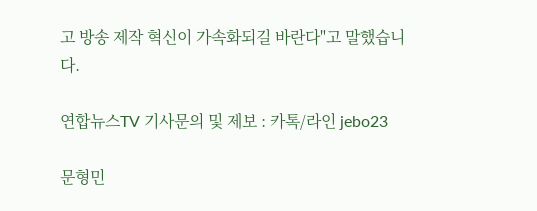고 방송 제작 혁신이 가속화되길 바란다"고 말했습니다.

연합뉴스TV 기사문의 및 제보 : 카톡/라인 jebo23

문형민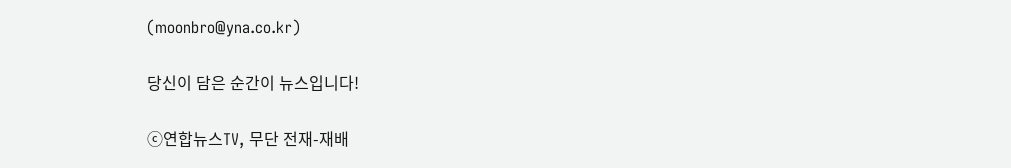(moonbro@yna.co.kr)

당신이 담은 순간이 뉴스입니다!

ⓒ연합뉴스TV, 무단 전재-재배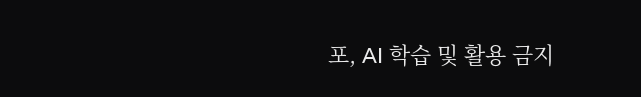포, AI 학습 및 활용 금지